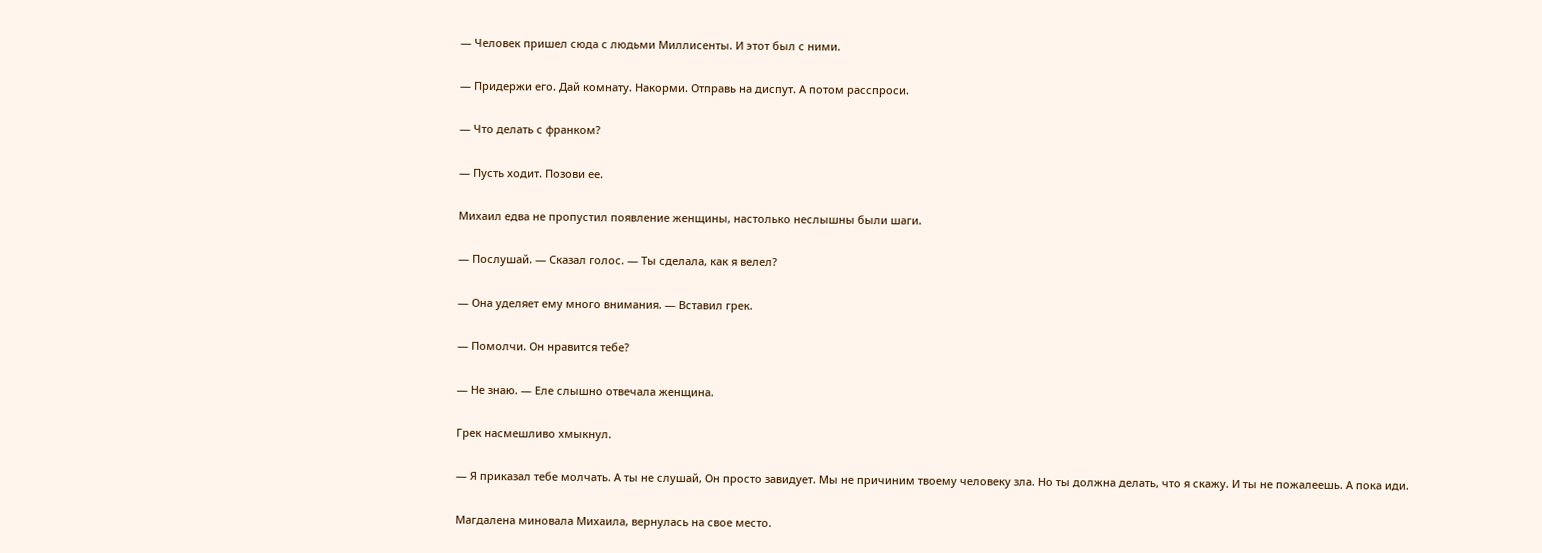— Человек пришел сюда с людьми Миллисенты. И этот был с ними.

— Придержи его. Дай комнату. Накорми. Отправь на диспут. А потом расспроси.

— Что делать с франком?

— Пусть ходит. Позови ее.

Михаил едва не пропустил появление женщины, настолько неслышны были шаги.

— Послушай. — Сказал голос. — Ты сделала, как я велел?

— Она уделяет ему много внимания. — Вставил грек.

— Помолчи. Он нравится тебе?

— Не знаю. — Еле слышно отвечала женщина.

Грек насмешливо хмыкнул.

— Я приказал тебе молчать. А ты не слушай, Он просто завидует. Мы не причиним твоему человеку зла. Но ты должна делать, что я скажу. И ты не пожалеешь. А пока иди.

Магдалена миновала Михаила, вернулась на свое место.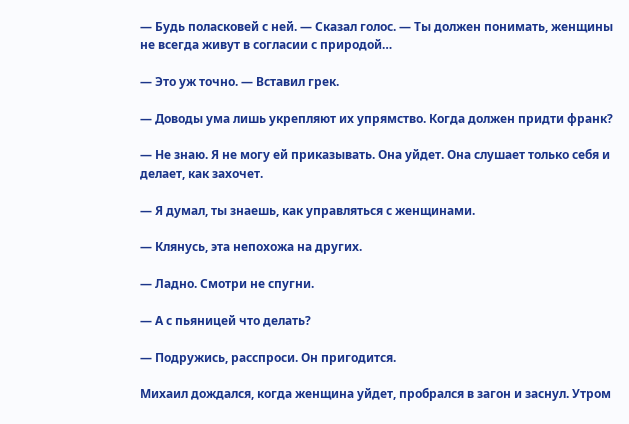— Будь поласковей с ней. — Сказал голос. — Ты должен понимать, женщины не всегда живут в согласии с природой…

— Это уж точно. — Вставил грек.

— Доводы ума лишь укрепляют их упрямство. Когда должен придти франк?

— Не знаю. Я не могу ей приказывать. Она уйдет. Она слушает только себя и делает, как захочет.

— Я думал, ты знаешь, как управляться с женщинами.

— Клянусь, эта непохожа на других.

— Ладно. Смотри не спугни.

— А с пьяницей что делать?

— Подружись, расспроси. Он пригодится.

Михаил дождался, когда женщина уйдет, пробрался в загон и заснул. Утром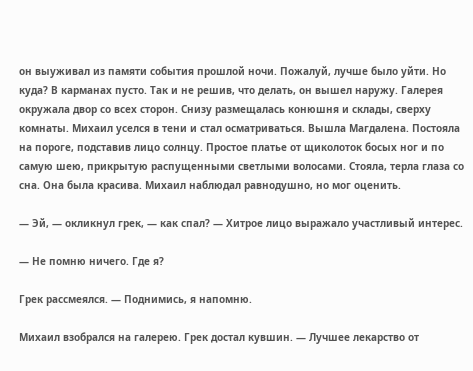он выуживал из памяти события прошлой ночи. Пожалуй, лучше было уйти. Но куда? В карманах пусто. Так и не решив, что делать, он вышел наружу. Галерея окружала двор со всех сторон. Снизу размещалась конюшня и склады, сверху комнаты. Михаил уселся в тени и стал осматриваться. Вышла Магдалена. Постояла на пороге, подставив лицо солнцу. Простое платье от щиколоток босых ног и по самую шею, прикрытую распущенными светлыми волосами. Стояла, терла глаза со сна. Она была красива. Михаил наблюдал равнодушно, но мог оценить.

— Эй, — окликнул грек, — как спал? — Хитрое лицо выражало участливый интерес.

— Не помню ничего. Где я?

Грек рассмеялся. — Поднимись, я напомню.

Михаил взобрался на галерею. Грек достал кувшин. — Лучшее лекарство от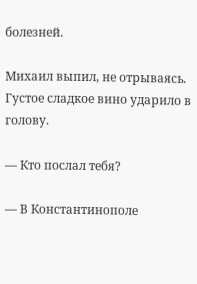болезней.

Михаил выпил, не отрываясь. Густое сладкое вино ударило в голову.

— Кто послал тебя?

— В Константинополе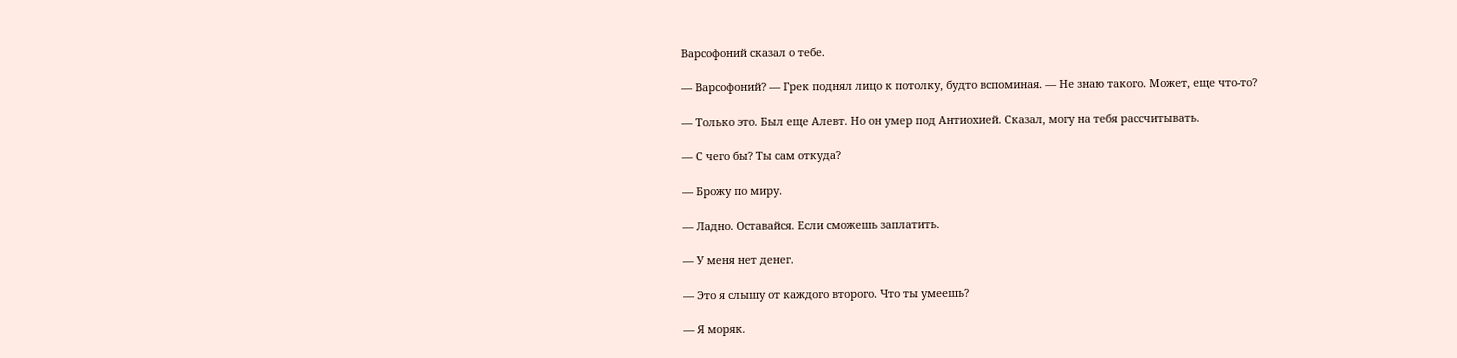Варсофоний сказал о тебе.

— Варсофоний? — Грек поднял лицо к потолку, будто вспоминая. — Не знаю такого. Может, еще что-то?

— Только это. Был еще Алевт. Но он умер под Антиохией. Сказал, могу на тебя рассчитывать.

— С чего бы? Ты сам откуда?

— Брожу по миру.

— Ладно. Оставайся. Если сможешь заплатить.

— У меня нет денег.

— Это я слышу от каждого второго. Что ты умеешь?

— Я моряк.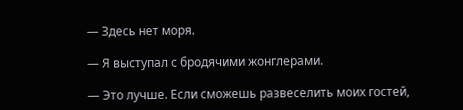— Здесь нет моря.

— Я выступал с бродячими жонглерами.

— Это лучше. Если сможешь развеселить моих гостей,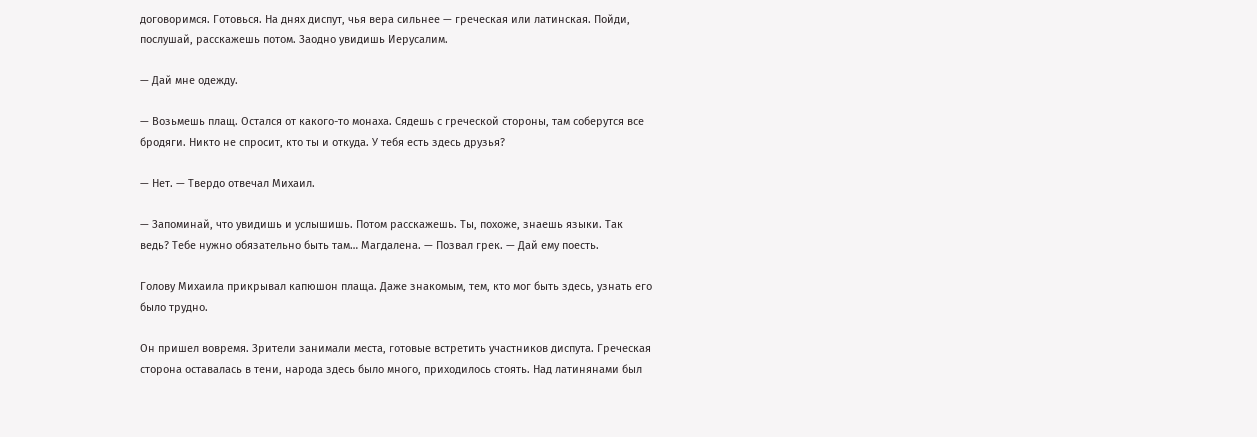договоримся. Готовься. На днях диспут, чья вера сильнее — греческая или латинская. Пойди, послушай, расскажешь потом. Заодно увидишь Иерусалим.

— Дай мне одежду.

— Возьмешь плащ. Остался от какого-то монаха. Сядешь с греческой стороны, там соберутся все бродяги. Никто не спросит, кто ты и откуда. У тебя есть здесь друзья?

— Нет. — Твердо отвечал Михаил.

— Запоминай, что увидишь и услышишь. Потом расскажешь. Ты, похоже, знаешь языки. Так ведь? Тебе нужно обязательно быть там… Магдалена. — Позвал грек. — Дай ему поесть.

Голову Михаила прикрывал капюшон плаща. Даже знакомым, тем, кто мог быть здесь, узнать его было трудно.

Он пришел вовремя. Зрители занимали места, готовые встретить участников диспута. Греческая сторона оставалась в тени, народа здесь было много, приходилось стоять. Над латинянами был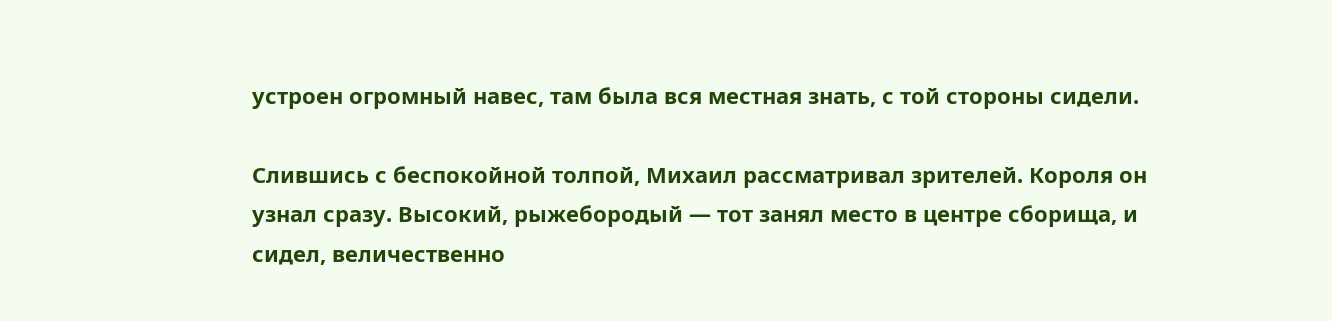устроен огромный навес, там была вся местная знать, с той стороны сидели.

Слившись с беспокойной толпой, Михаил рассматривал зрителей. Короля он узнал сразу. Высокий, рыжебородый — тот занял место в центре сборища, и сидел, величественно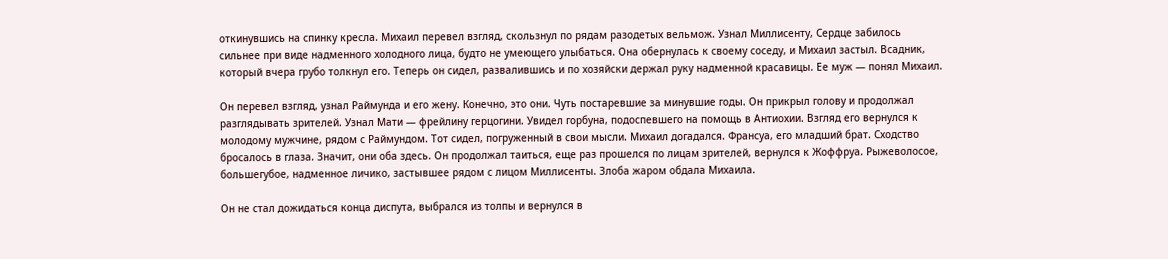откинувшись на спинку кресла. Михаил перевел взгляд, скользнул по рядам разодетых вельмож. Узнал Миллисенту, Сердце забилось сильнее при виде надменного холодного лица, будто не умеющего улыбаться. Она обернулась к своему соседу, и Михаил застыл. Всадник, который вчера грубо толкнул его. Теперь он сидел, развалившись и по хозяйски держал руку надменной красавицы. Ее муж — понял Михаил.

Он перевел взгляд, узнал Раймунда и его жену. Конечно, это они. Чуть постаревшие за минувшие годы. Он прикрыл голову и продолжал разглядывать зрителей. Узнал Мати — фрейлину герцогини. Увидел горбуна, подоспевшего на помощь в Антиохии. Взгляд его вернулся к молодому мужчине, рядом с Раймундом. Тот сидел, погруженный в свои мысли. Михаил догадался. Франсуа, его младший брат. Сходство бросалось в глаза. Значит, они оба здесь. Он продолжал таиться, еще раз прошелся по лицам зрителей, вернулся к Жоффруа. Рыжеволосое, большегубое, надменное личико, застывшее рядом с лицом Миллисенты. Злоба жаром обдала Михаила.

Он не стал дожидаться конца диспута, выбрался из толпы и вернулся в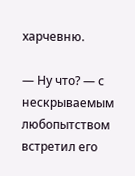харчевню.

— Ну что? — с нескрываемым любопытством встретил его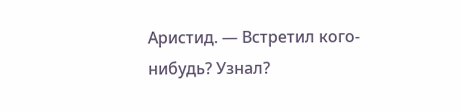Аристид. — Встретил кого-нибудь? Узнал?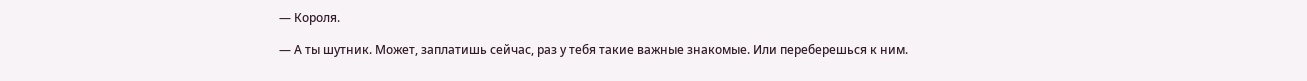— Короля.

— А ты шутник. Может, заплатишь сейчас, раз у тебя такие важные знакомые. Или переберешься к ним.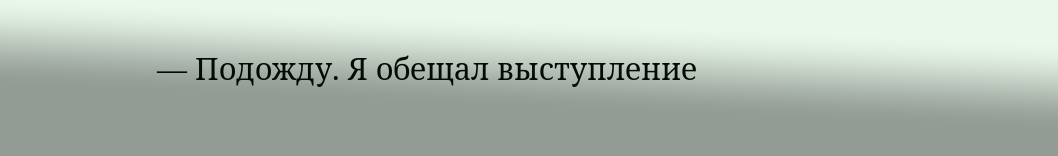— Подожду. Я обещал выступление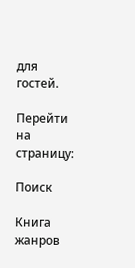для гостей.

Перейти на страницу:

Поиск

Книга жанров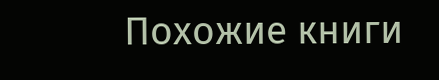Похожие книги